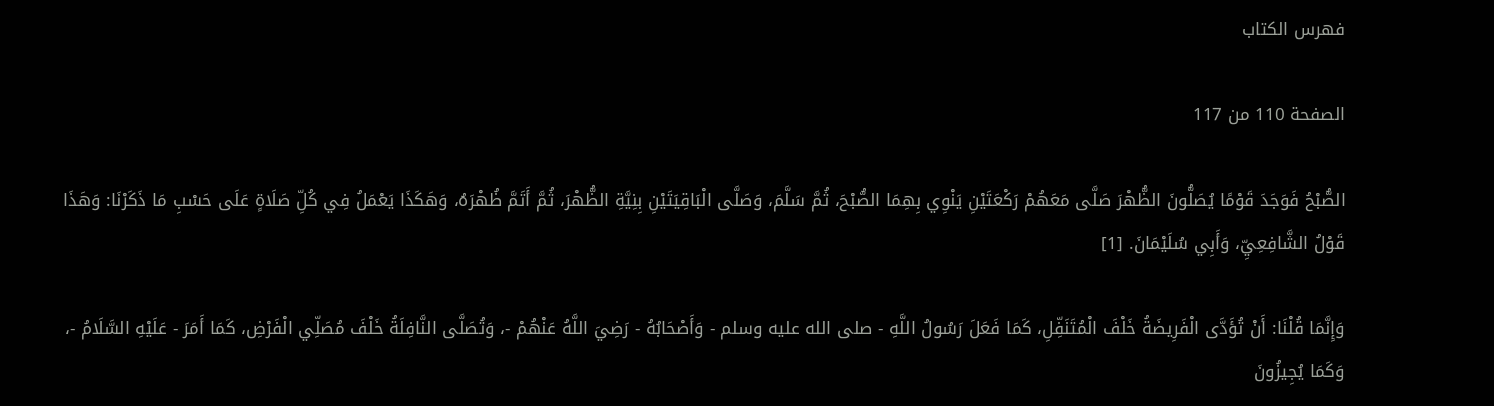فهرس الكتاب

الصفحة 110 من 117

الصُّبْحُ فَوَجَدَ قَوْمًا يُصَلُّونَ الظُّهْرَ صَلَّى مَعَهُمْ رَكْعَتَيْنِ يَنْوِي بِهِمَا الصُّبْحَ، ثُمَّ سَلَّمَ، وَصَلَّى الْبَاقِيَتَيْنِ بِنِيَّةِ الظُّهْرَ، ثُمَّ أَتَمَّ ظُهْرَهُ، وَهَكَذَا يَعْمَلُ فِي كُلِّ صَلَاةٍ عَلَى حَسْبِ مَا ذَكَرْنَا: وَهَذَا قَوْلُ الشَّافِعِيِّ، وَأَبِي سُلَيْمَانَ. [1]

وَإِنَّمَا قُلْنَا: أَنْ تُؤَدَّى الْفَرِيضَةُ خَلْفَ الْمُتَنَفِّلِ، كَمَا فَعَلَ رَسُولُ اللَّهِ - صلى الله عليه وسلم - وَأَصْحَابُهُ - رَضِيَ اللَّهُ عَنْهُمْ -، وَتُصَلَّى النَّافِلَةُ خَلْفَ مُصَلِّي الْفَرْضِ، كَمَا أَمَرَ - عَلَيْهِ السَّلَامُ -، وَكَمَا يُجِيزُونَ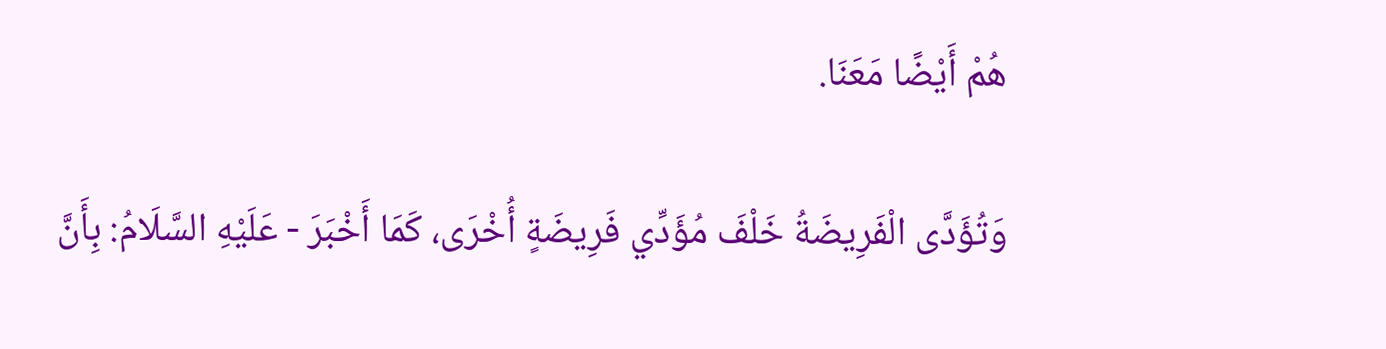هُمْ أَيْضًا مَعَنَا.

وَتُؤَدَّى الْفَرِيضَةُ خَلْفَ مُؤَدِّي فَرِيضَةٍ أُخْرَى، كَمَا أَخْبَرَ - عَلَيْهِ السَّلَامُ: بِأَنَّ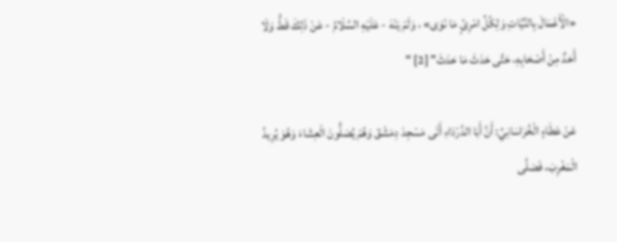«الْأَعْمَالَ بِالنِّيَّاتِ وَلِكُلِّ امْرِئٍ مَا نَوَى» ، وَلَمْ يَنْهَ - عَلَيْهِ السَّلَامُ - عَنْ ذَلِكَ قَطُّ وَلَا أَحَدٌ مِنْ أَصْحَابِهِ، حَتَّى حَدَثَ مَا حَدَثَ" [2] "

عَنْ عَطَاءٍ الْخُرَاسَانِيِّ: أَنَّ أَبَا الدَّرْدَاءِ أَتَى مَسْجِدَ دِمَشْقَ وَهُمْ يُصَلُّونَ الْعِشَاءَ وَهُوَ يُرِيدُ الْمَغْرِبَ، فَصَلَّى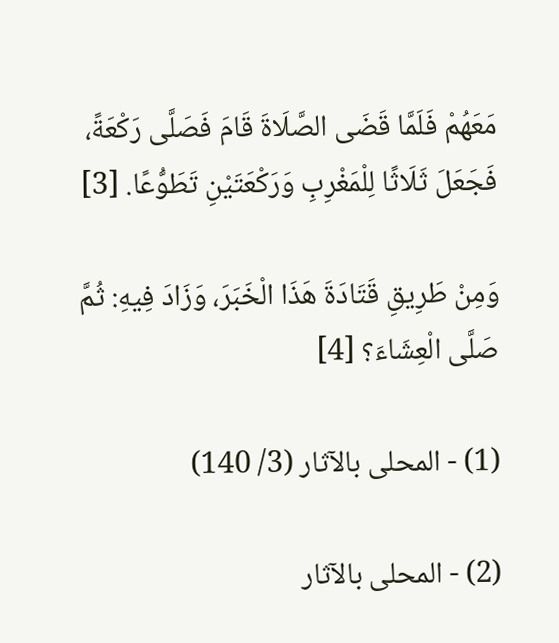مَعَهُمْ فَلَمَّا قَضَى الصَّلَاةَ قَامَ فَصَلَّى رَكْعَةً، فَجَعَلَ ثَلَاثًا لِلْمَغْرِبِ وَرَكْعَتَيْنِ تَطَوُّعًا. [3]

وَمِنْ طَرِيقِ قَتَادَةَ هَذَا الْخَبَرَ، وَزَادَ فِيهِ: ثُمَّ صَلَّى الْعِشَاءَ؟ [4]

(1) - المحلى بالآثار (3/ 140)

(2) - المحلى بالآثار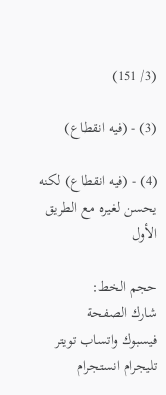(3/ 151)

(3) - (فيه انقطاع)

(4) - (فيه انقطاع) لكنه يحسن لغيره مع الطريق الأول

حجم الخط:
شارك الصفحة
فيسبوك واتساب تويتر تليجرام انستجرام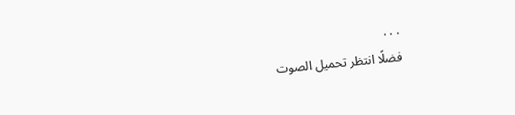. . .
فضلًا انتظر تحميل الصوت